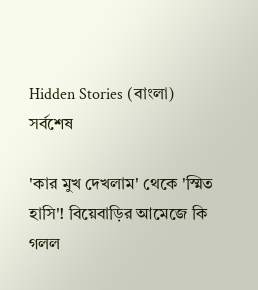Hidden Stories (বাংলা)
সর্বশেষ

'কার মুখ দেখলাম' থেকে 'স্মিত হাসি'! বিয়েবাড়ির আমেজে কি গলল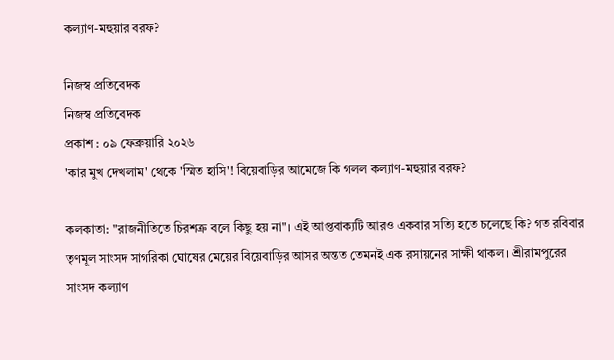কল্যাণ-মহুয়ার বরফ?

নিজস্ব প্রতিবেদক
নিজস্ব প্রতিবেদক
প্রকাশ : ০৯ ফেব্রুয়ারি ২০২৬
'কার মুখ দেখলাম' থেকে 'স্মিত হাসি'! বিয়েবাড়ির আমেজে কি গলল কল্যাণ-মহুয়ার বরফ?

কলকাতা: "রাজনীতিতে চিরশত্রু বলে কিছু হয় না"। এই আপ্তবাক্যটি আরও একবার সত্যি হতে চলেছে কি? গত রবিবার তৃণমূল সাংসদ সাগরিকা ঘোষের মেয়ের বিয়েবাড়ির আসর অন্তত তেমনই এক রসায়নের সাক্ষী থাকল। শ্রীরামপুরের সাংসদ কল্যাণ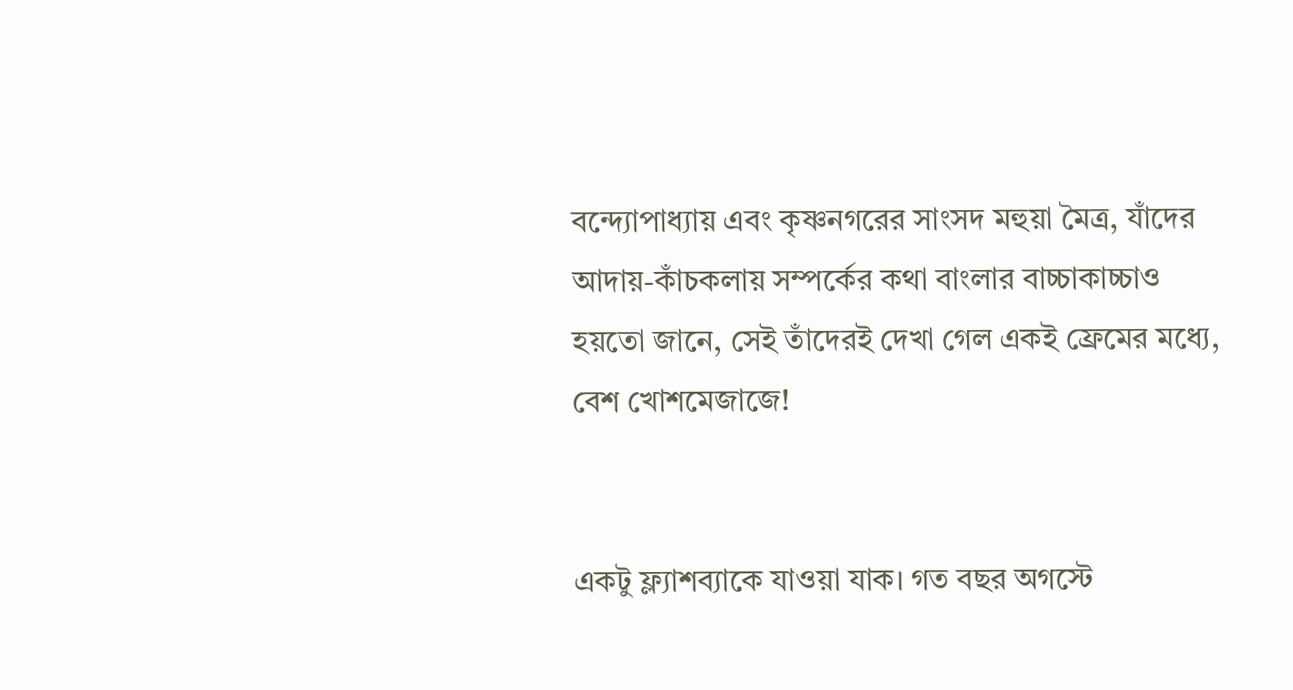বন্দ্যোপাধ্যায় এবং কৃষ্ণনগরের সাংসদ মহুয়া মৈত্র, যাঁদের আদায়-কাঁচকলায় সম্পর্কের কথা বাংলার বাচ্চাকাচ্চাও হয়তো জানে, সেই তাঁদেরই দেখা গেল একই ফ্রেমের মধ্যে, বেশ খোশমেজাজে!


একটু ফ্ল্যাশব্যাকে যাওয়া যাক। গত বছর অগস্টে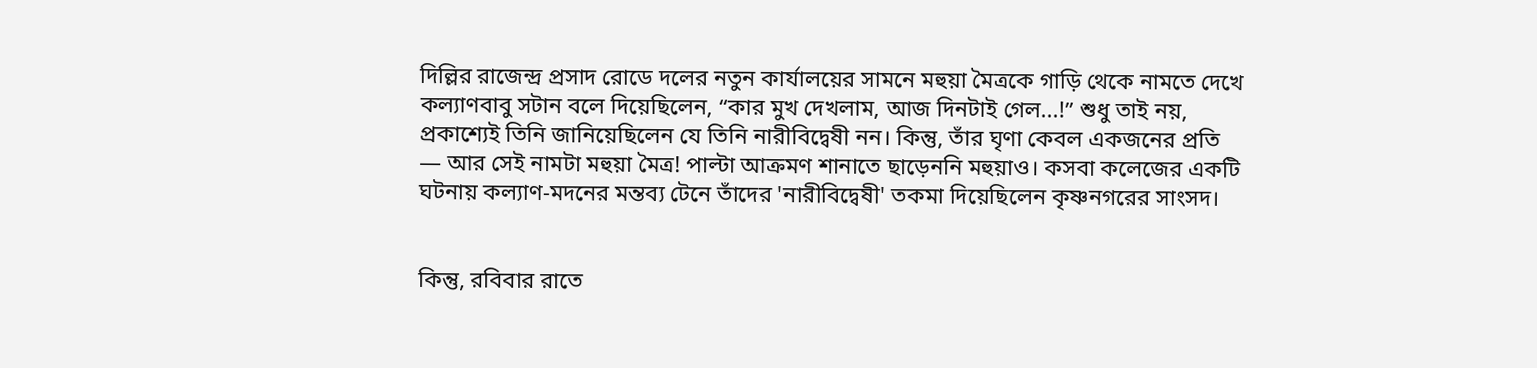দিল্লির রাজেন্দ্র প্রসাদ রোডে দলের নতুন কার্যালয়ের সামনে মহুয়া মৈত্রকে গাড়ি থেকে নামতে দেখে কল্যাণবাবু সটান বলে দিয়েছিলেন, “কার মুখ দেখলাম, আজ দিনটাই গেল...!” শুধু তাই নয়, প্রকাশ্যেই তিনি জানিয়েছিলেন যে তিনি নারীবিদ্বেষী নন। কিন্তু, তাঁর ঘৃণা কেবল একজনের প্রতি — আর সেই নামটা মহুয়া মৈত্র! পাল্টা আক্রমণ শানাতে ছাড়েননি মহুয়াও। কসবা কলেজের একটি ঘটনায় কল্যাণ-মদনের মন্তব্য টেনে তাঁদের 'নারীবিদ্বেষী' তকমা দিয়েছিলেন কৃষ্ণনগরের সাংসদ।


কিন্তু, রবিবার রাতে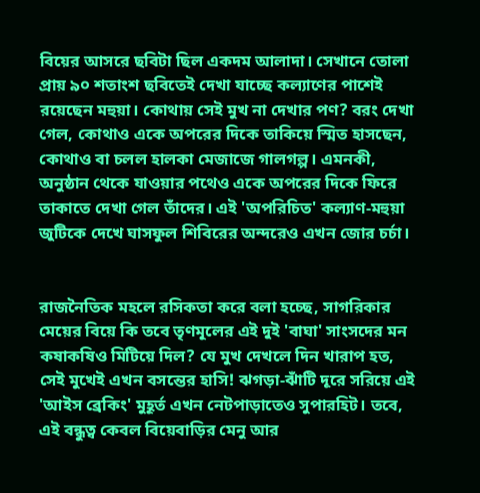বিয়ের আসরে ছবিটা ছিল একদম আলাদা। সেখানে তোলা প্রায় ৯০ শতাংশ ছবিতেই দেখা যাচ্ছে কল্যাণের পাশেই রয়েছেন মহুয়া। কোথায় সেই মুখ না দেখার পণ? বরং দেখা গেল, কোথাও একে অপরের দিকে তাকিয়ে স্মিত হাসছেন, কোথাও বা চলল হালকা মেজাজে গালগল্প। এমনকী, অনুষ্ঠান থেকে যাওয়ার পথেও একে অপরের দিকে ফিরে তাকাতে দেখা গেল তাঁদের। এই 'অপরিচিত' কল্যাণ-মহুয়া জুটিকে দেখে ঘাসফুল শিবিরের অন্দরেও এখন জোর চর্চা।


রাজনৈতিক মহলে রসিকতা করে বলা হচ্ছে, সাগরিকার মেয়ের বিয়ে কি তবে তৃণমূলের এই দুই 'বাঘা' সাংসদের মন কষাকষিও মিটিয়ে দিল? যে মুখ দেখলে দিন খারাপ হত, সেই মুখেই এখন বসন্তের হাসি! ঝগড়া-ঝাঁটি দূরে সরিয়ে এই 'আইস ব্রেকিং' মুহূর্ত এখন নেটপাড়াতেও সুপারহিট। তবে, এই বন্ধুত্ব কেবল বিয়েবাড়ির মেনু আর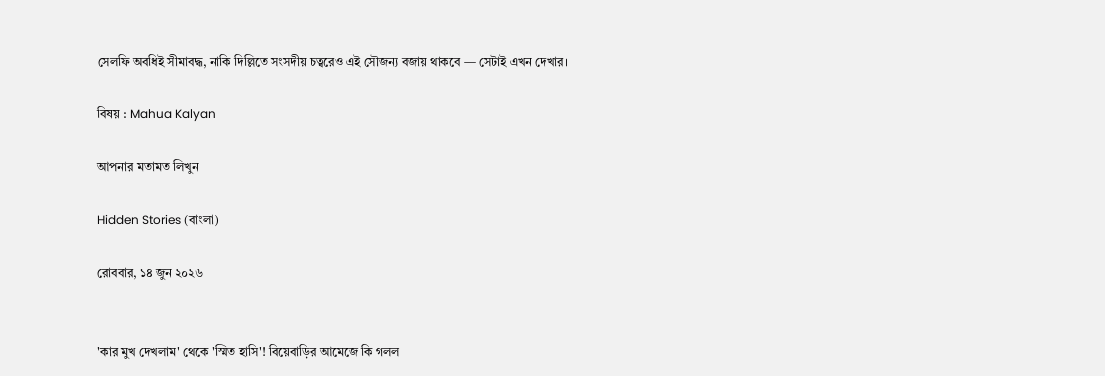সেলফি অবধিই সীমাবদ্ধ, নাকি দিল্লিতে সংসদীয় চত্বরেও এই সৌজন্য বজায় থাকবে — সেটাই এখন দেখার।

বিষয় : Mahua Kalyan

আপনার মতামত লিখুন

Hidden Stories (বাংলা)

রোববার, ১৪ জুন ২০২৬


'কার মুখ দেখলাম' থেকে 'স্মিত হাসি'! বিয়েবাড়ির আমেজে কি গলল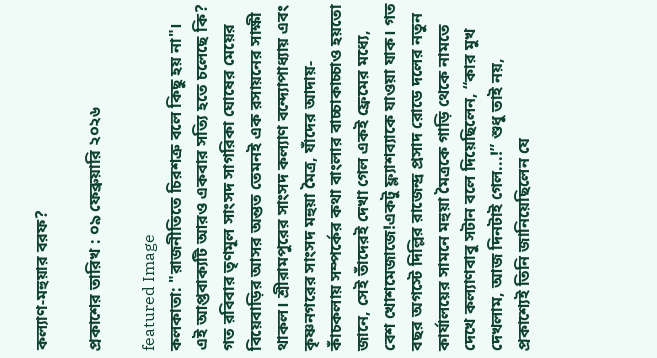কল্যাণ-মহুয়ার বরফ?

প্রকাশের তারিখ : ০৯ ফেব্রুয়ারি ২০২৬

featured Image
কলকাতা: "রাজনীতিতে চিরশত্রু বলে কিছু হয় না"। এই আপ্তবাক্যটি আরও একবার সত্যি হতে চলেছে কি? গত রবিবার তৃণমূল সাংসদ সাগরিকা ঘোষের মেয়ের বিয়েবাড়ির আসর অন্তত তেমনই এক রসায়নের সাক্ষী থাকল। শ্রীরামপুরের সাংসদ কল্যাণ বন্দ্যোপাধ্যায় এবং কৃষ্ণনগরের সাংসদ মহুয়া মৈত্র, যাঁদের আদায়-কাঁচকলায় সম্পর্কের কথা বাংলার বাচ্চাকাচ্চাও হয়তো জানে, সেই তাঁদেরই দেখা গেল একই ফ্রেমের মধ্যে, বেশ খোশমেজাজে!একটু ফ্ল্যাশব্যাকে যাওয়া যাক। গত বছর অগস্টে দিল্লির রাজেন্দ্র প্রসাদ রোডে দলের নতুন কার্যালয়ের সামনে মহুয়া মৈত্রকে গাড়ি থেকে নামতে দেখে কল্যাণবাবু সটান বলে দিয়েছিলেন, “কার মুখ দেখলাম, আজ দিনটাই গেল...!” শুধু তাই নয়, প্রকাশ্যেই তিনি জানিয়েছিলেন যে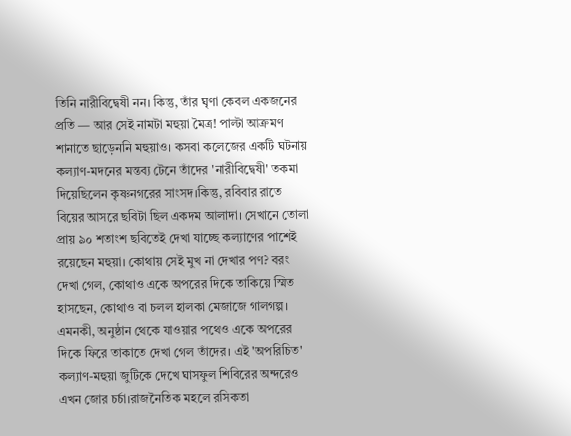তিনি নারীবিদ্বেষী নন। কিন্তু, তাঁর ঘৃণা কেবল একজনের প্রতি — আর সেই নামটা মহুয়া মৈত্র! পাল্টা আক্রমণ শানাতে ছাড়েননি মহুয়াও। কসবা কলেজের একটি ঘটনায় কল্যাণ-মদনের মন্তব্য টেনে তাঁদের 'নারীবিদ্বেষী' তকমা দিয়েছিলেন কৃষ্ণনগরের সাংসদ।কিন্তু, রবিবার রাতে বিয়ের আসরে ছবিটা ছিল একদম আলাদা। সেখানে তোলা প্রায় ৯০ শতাংশ ছবিতেই দেখা যাচ্ছে কল্যাণের পাশেই রয়েছেন মহুয়া। কোথায় সেই মুখ না দেখার পণ? বরং দেখা গেল, কোথাও একে অপরের দিকে তাকিয়ে স্মিত হাসছেন, কোথাও বা চলল হালকা মেজাজে গালগল্প। এমনকী, অনুষ্ঠান থেকে যাওয়ার পথেও একে অপরের দিকে ফিরে তাকাতে দেখা গেল তাঁদের। এই 'অপরিচিত' কল্যাণ-মহুয়া জুটিকে দেখে ঘাসফুল শিবিরের অন্দরেও এখন জোর চর্চা।রাজনৈতিক মহলে রসিকতা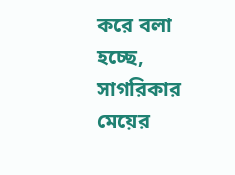করে বলা হচ্ছে, সাগরিকার মেয়ের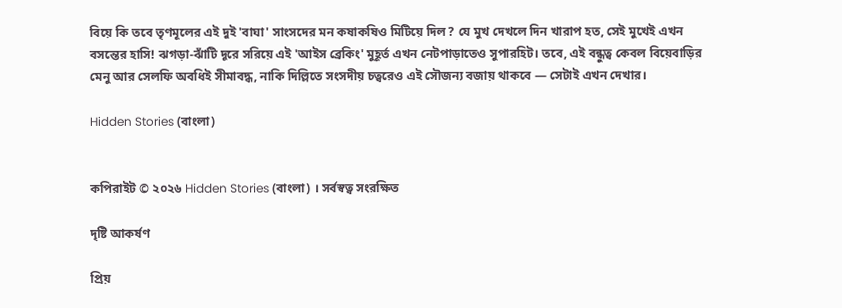বিয়ে কি তবে তৃণমূলের এই দুই 'বাঘা' সাংসদের মন কষাকষিও মিটিয়ে দিল? যে মুখ দেখলে দিন খারাপ হত, সেই মুখেই এখন বসন্তের হাসি! ঝগড়া-ঝাঁটি দূরে সরিয়ে এই 'আইস ব্রেকিং' মুহূর্ত এখন নেটপাড়াতেও সুপারহিট। তবে, এই বন্ধুত্ব কেবল বিয়েবাড়ির মেনু আর সেলফি অবধিই সীমাবদ্ধ, নাকি দিল্লিতে সংসদীয় চত্বরেও এই সৌজন্য বজায় থাকবে — সেটাই এখন দেখার।

Hidden Stories (বাংলা)


কপিরাইট © ২০২৬ Hidden Stories (বাংলা) । সর্বস্বত্ব সংরক্ষিত

দৃষ্টি আকর্ষণ

প্রিয়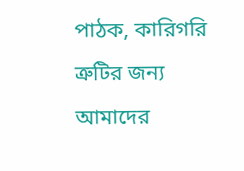পাঠক, কারিগরি ত্রুটির জন্য আমাদের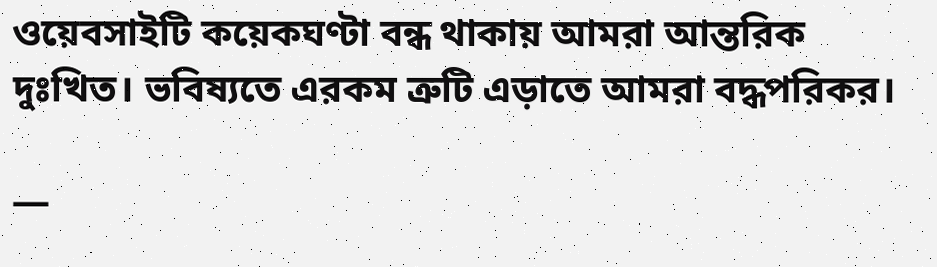ওয়েবসাইটি কয়েকঘণ্টা বন্ধ থাকায় আমরা আন্তরিক দুঃখিত। ভবিষ্যতে এরকম ত্রুটি এড়াতে আমরা বদ্ধপরিকর।

—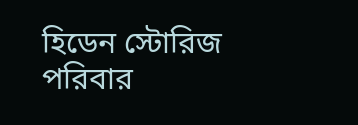হিডেন স্টোরিজ পরিবার